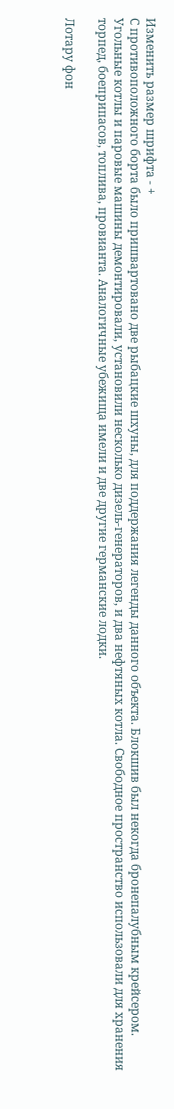Изменить размер шрифта - +
С противоположного борта было пришвартовано две рыбацкие шхуны, для поддержания легенды данного объекта. Блокшив был некогда бронепалубным крейсером. Угольные котлы и паровые машины демонтировали, установили несколько дизель-генераторов, и два нефтяных котла. Свободное пространство использовали для хранения торпед, боеприпасов, топлива, провианта. Аналогичные убежища имели и две другие германские лодки.

Лотару фон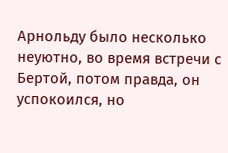Арнольду было несколько неуютно, во время встречи с Бертой, потом правда, он успокоился, но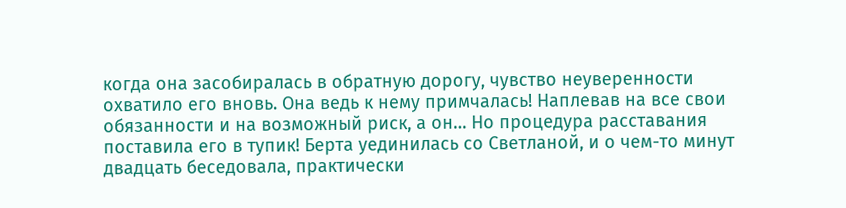когда она засобиралась в обратную дорогу, чувство неуверенности охватило его вновь. Она ведь к нему примчалась! Наплевав на все свои обязанности и на возможный риск, а он… Но процедура расставания поставила его в тупик! Берта уединилась со Светланой, и о чем-то минут двадцать беседовала, практически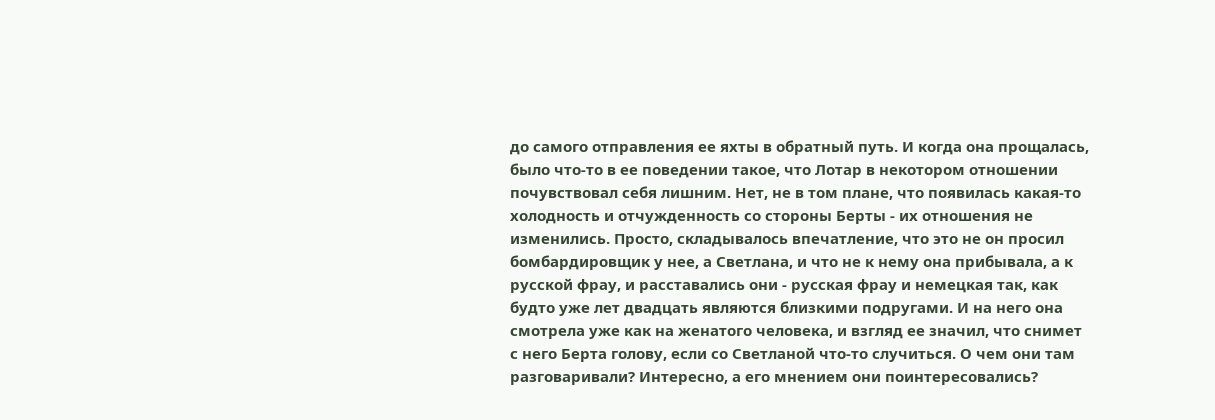до самого отправления ее яхты в обратный путь. И когда она прощалась, было что-то в ее поведении такое, что Лотар в некотором отношении почувствовал себя лишним. Нет, не в том плане, что появилась какая-то холодность и отчужденность со стороны Берты - их отношения не изменились. Просто, складывалось впечатление, что это не он просил бомбардировщик у нее, а Светлана, и что не к нему она прибывала, а к русской фрау, и расставались они - русская фрау и немецкая так, как будто уже лет двадцать являются близкими подругами. И на него она смотрела уже как на женатого человека, и взгляд ее значил, что снимет с него Берта голову, если со Светланой что-то случиться. О чем они там разговаривали? Интересно, а его мнением они поинтересовались?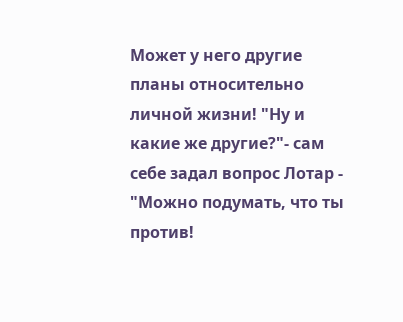Может у него другие планы относительно личной жизни! "Ну и какие же другие?"- сам себе задал вопрос Лотар - "Можно подумать, что ты против!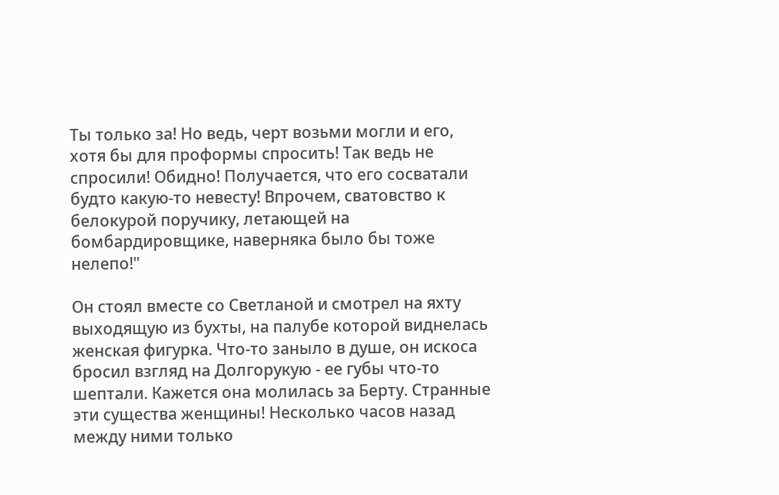Ты только за! Но ведь, черт возьми могли и его, хотя бы для проформы спросить! Так ведь не спросили! Обидно! Получается, что его сосватали будто какую-то невесту! Впрочем, сватовство к белокурой поручику, летающей на бомбардировщике, наверняка было бы тоже нелепо!"

Он стоял вместе со Светланой и смотрел на яхту выходящую из бухты, на палубе которой виднелась женская фигурка. Что-то заныло в душе, он искоса бросил взгляд на Долгорукую - ее губы что-то шептали. Кажется она молилась за Берту. Странные эти существа женщины! Несколько часов назад между ними только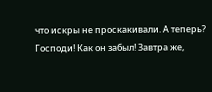что искры не проскакивали. А теперь? Господи! Как он забыл! Завтра же,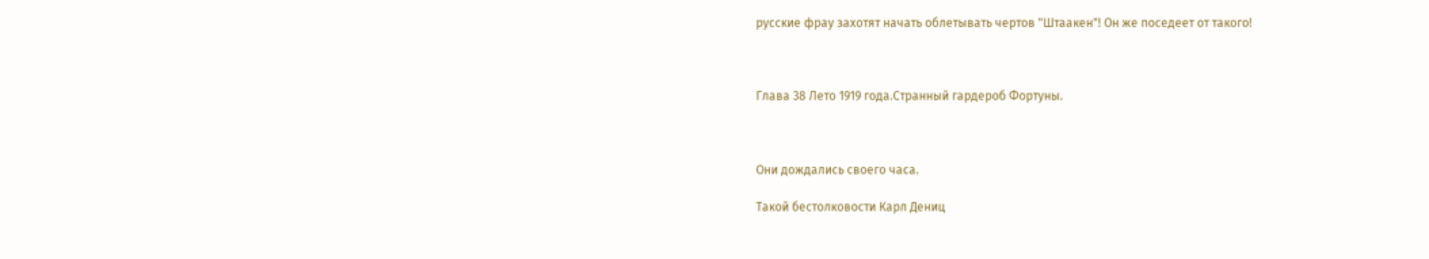русские фрау захотят начать облетывать чертов "Штаакен"! Он же поседеет от такого!



Глава 38 Лето 1919 года.Странный гардероб Фортуны.



Они дождались своего часа.

Такой бестолковости Карл Дениц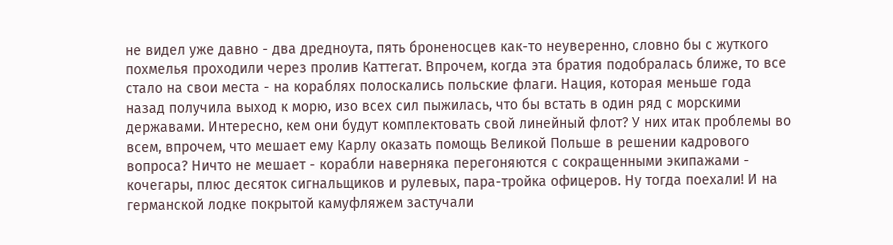не видел уже давно - два дредноута, пять броненосцев как-то неуверенно, словно бы с жуткого похмелья проходили через пролив Каттегат. Впрочем, когда эта братия подобралась ближе, то все стало на свои места - на кораблях полоскались польские флаги. Нация, которая меньше года назад получила выход к морю, изо всех сил пыжилась, что бы встать в один ряд с морскими державами. Интересно, кем они будут комплектовать свой линейный флот? У них итак проблемы во всем, впрочем, что мешает ему Карлу оказать помощь Великой Польше в решении кадрового вопроса? Ничто не мешает - корабли наверняка перегоняются с сокращенными экипажами - кочегары, плюс десяток сигнальщиков и рулевых, пара-тройка офицеров. Ну тогда поехали! И на германской лодке покрытой камуфляжем застучали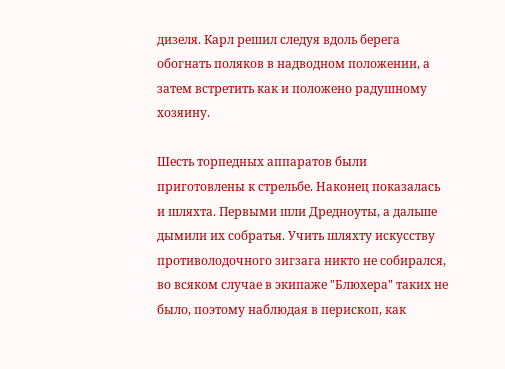дизеля. Карл решил следуя вдоль берега обогнать поляков в надводном положении, а затем встретить как и положено радушному хозяину.

Шесть торпедных аппаратов были приготовлены к стрельбе. Наконец показалась и шляхта. Первыми шли Дредноуты, а дальше дымили их собратья. Учить шляхту искусству противолодочного зигзага никто не собирался, во всяком случае в экипаже "Блюхера" таких не было, поэтому наблюдая в перископ, как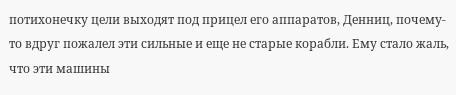потихонечку цели выходят под прицел его аппаратов, Денниц, почему-то вдруг пожалел эти сильные и еще не старые корабли. Ему стало жаль, что эти машины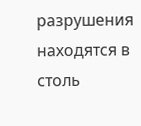разрушения находятся в столь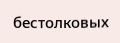бестолковых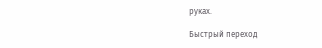руках.

Быстрый переход